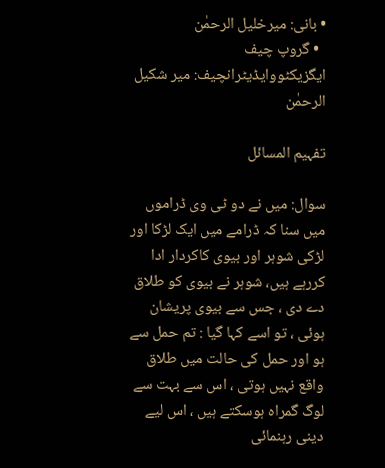• بانی: میرخلیل الرحمٰن
  • گروپ چیف ایگزیکٹووایڈیٹرانچیف: میر شکیل الرحمٰن

تفہیم المسائل

سوال: میں نے دو ٹی وی ڈراموں میں سنا کہ ڈرامے میں ایک لڑکا اور لڑکی شوہر اور بیوی کاکردار ادا کررہے ہیں، شوہر نے بیوی کو طلاق دے دی ، جس سے بیوی پریشان ہوئی ، تو اسے کہا گیا : تم حمل سے ہو اور حمل کی حالت میں طلاق واقع نہیں ہوتی ، اس سے بہت سے لوگ گمراہ ہوسکتے ہیں ، اس لیے دینی رہنمائی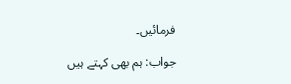فرمائیں۔

جواب: ہم بھی کہتے ہیں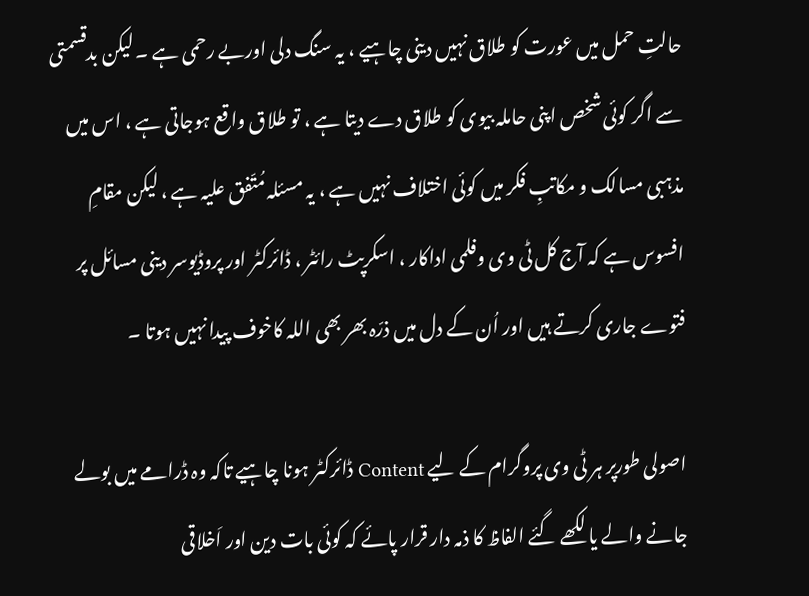حالتِ حمل میں عورت کو طلاق نہیں دینی چاہیے ، یہ سنگ دلی اوربے رحمی ہے ۔ لیکن بدقسمتی سے اگر کوئی شخص اپنی حاملہ بیوی کو طلاق دے دیتا ہے ، تو طلاق واقع ہوجاتی ہے ، اس میں مذہبی مسالک و مکاتبِ فکر میں کوئی اختلاف نہیں ہے ، یہ مسئلہ مُتّفق علیہ ہے ، لیکن مقامِ افسوس ہے کہ آج کل ٹی وی وفلمی اداکار ، اسکرپٹ رائٹر ، ڈائرکٹر اور پروڈیوسر دینی مسائل پر فتوے جاری کرتے ہیں اور اُن کے دل میں ذرّہ بھر بھی اللہ کاخوف پیدا نہیں ہوتا ۔

اصولی طورپر ہر ٹی وی پروگرام کے لیے Content ڈائرکٹر ہونا چاہیے تاکہ وہ ڈرامے میں بولے جانے والے یا لکھے گئے الفاظ کا ذمہ دار قرار پائے کہ کوئی بات دین اور اَخلاقی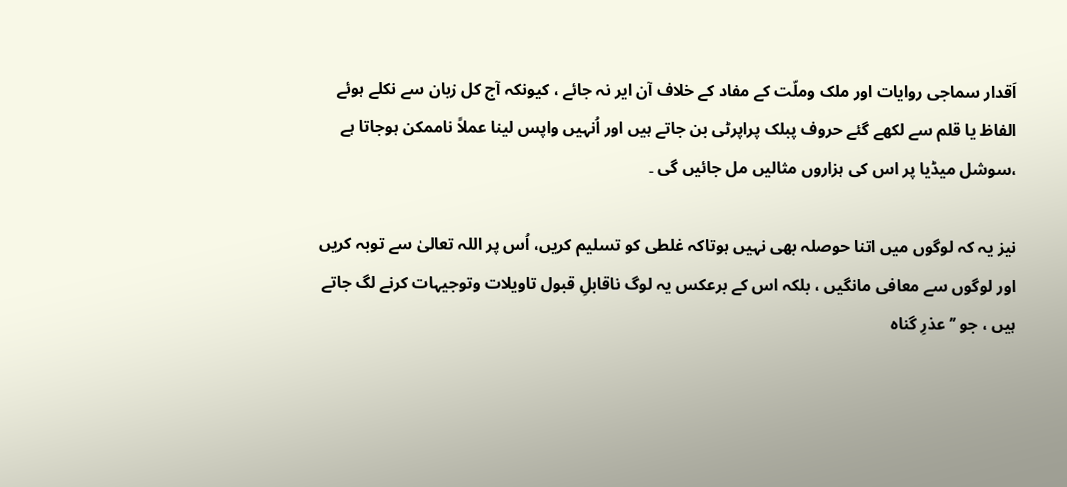اَقدار سماجی روایات اور ملک وملّت کے مفاد کے خلاف آن ایر نہ جائے ، کیونکہ آج کل زبان سے نکلے ہوئے الفاظ یا قلم سے لکھے گئے حروف پبلک پراپرٹی بن جاتے ہیں اور اُنہیں واپس لینا عملاً ناممکن ہوجاتا ہے ،سوشل میڈیا پر اس کی ہزاروں مثالیں مل جائیں گی ۔

نیز یہ کہ لوگوں میں اتنا حوصلہ بھی نہیں ہوتاکہ غلطی کو تسلیم کریں، اُس پر اللہ تعالیٰ سے توبہ کریں اور لوگوں سے معافی مانگیں ، بلکہ اس کے برعکس یہ لوگ ناقابلِ قبول تاویلات وتوجیہات کرنے لگ جاتے ہیں ، جو ’’عذرِ گناہ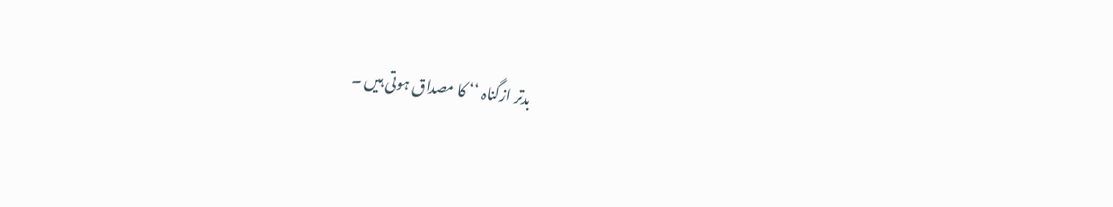بدتر ازگناہ ‘‘ کا مصداق ہوتی ہیں ۔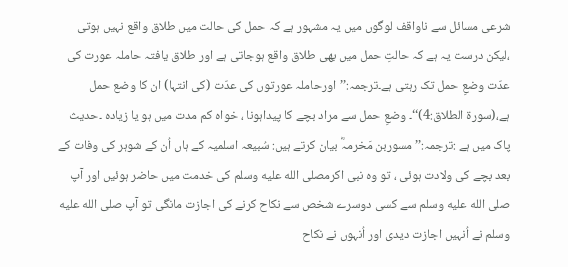شرعی مسائل سے ناواقف لوگوں میں یہ مشہور ہے کہ حمل کی حالت میں طلاق واقع نہیں ہوتی ،لیکن درست یہ ہے کہ حالتِ حمل میں بھی طلاق واقع ہوجاتی ہے اور طلاق یافتہ حاملہ عورت کی عدّت وضعِ حمل تک رہتی ہے۔ترجمہ:’’اورحاملہ عورتوں کی عدّت (کی انتہا) ان کا وضع حمل ہے،(سورۃ الطلاق:4)‘‘۔ وضعِ حمل سے مراد بچے کا پیداہونا ، خواہ کم مدت میں ہو یا زیادہ ۔حدیث پاک میں ہے :ترجمہ:’’ مسوربن مَخرمہؓ بیان کرتے ہیں: سُبیعہ اسلمیہ کے ہاں اُن کے شوہر کی وفات کے بعد بچے کی ولادت ہوئی ، تو وہ نبی اکرمصلى الله عليه وسلم کی خدمت میں حاضر ہوئیں اور آپ صلى الله عليه وسلم سے کسی دوسرے شخص سے نکاح کرنے کی اجازت مانگی تو آپ صلى الله عليه وسلم نے اُنہیں اجازت دیدی اور اُنہوں نے نکاح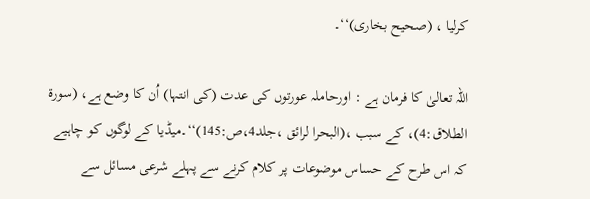کرلیا ، (صحیح بخاری)‘‘۔

اللہ تعالیٰ کا فرمان ہے : اورحاملہ عورتوں کی عدت (کی انتہا) اُن کا وضع ہے، (سورۃ الطلاق:4)، کے سبب ،(البحرا لرائق ،جلد4،ص:145)‘‘۔میڈیا کے لوگوں کو چاہیے کہ اس طرح کے حساس موضوعات پر کلام کرنے سے پہلے شرعی مسائل سے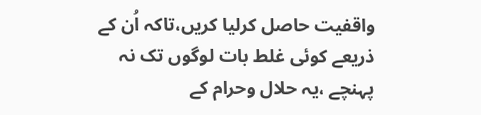واقفیت حاصل کرلیا کریں،تاکہ اُن کے ذریعے کوئی غلط بات لوگوں تک نہ پہنچے ،یہ حلال وحرام کے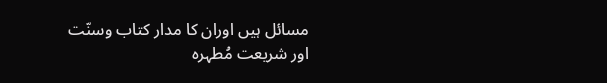مسائل ہیں اوران کا مدار کتاب وسنّت اور شریعت مُطہرہ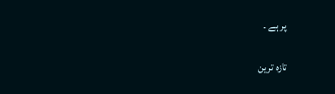پر ہے ۔

تازہ ترین